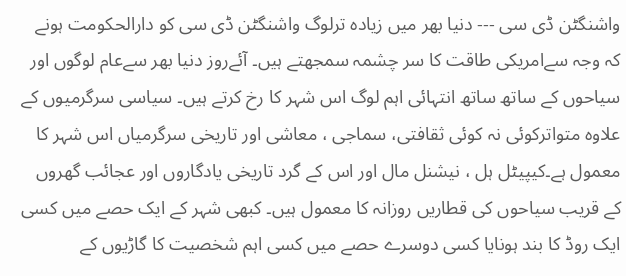واشنگٹن ڈی سی --- دنیا بھر میں زیادہ ترلوگ واشنگٹن ڈی سی کو دارالحکومت ہونے کہ وجہ سےامریکی طاقت کا سر چشمہ سمجھتے ہیں۔ آئےروز دنیا بھر سےعام لوگوں اور سیاحوں کے ساتھ ساتھ انتہائی اہم لوگ اس شہر کا رخ کرتے ہیں۔ سیاسی سرگرمیوں کے علاوہ متواترکوئی نہ کوئی ثقافتی، سماجی ، معاشی اور تاریخی سرگرمیاں اس شہر کا معمول ہے۔کیپیٹل ہل ، نیشنل مال اور اس کے گرد تاریخی یادگاروں اور عجائب گھروں کے قریب سیاحوں کی قطاریں روزانہ کا معمول ہیں۔ کبھی شہر کے ایک حصے میں کسی ایک روڈ کا بند ہونایا کسی دوسرے حصے میں کسی اہم شخصیت کا گاڑیوں کے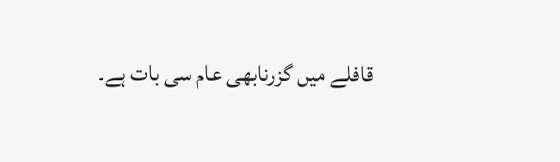قافلے میں گزرنابھی عام سی بات ہے۔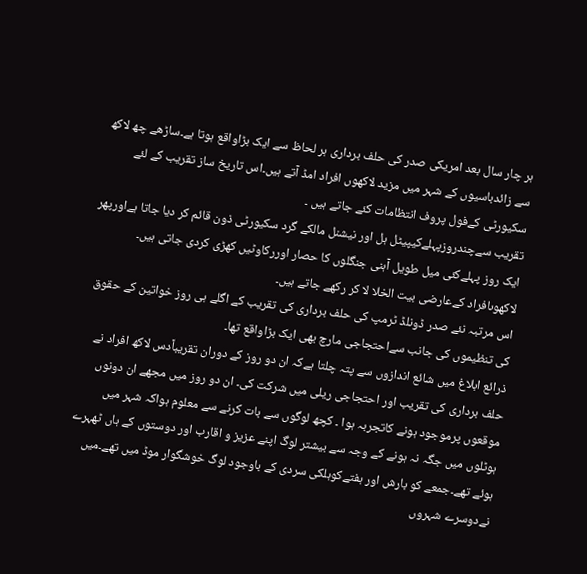ہر چار سال بعد امریکی صدر کی حلف برداری ہر لحاظ سے ایک بڑاواقع ہوتا ہے۔ساڑھے چھ لاکھ سے زائدباسیوں کے شہر میں مزید لاکھوں افراد امڈ آتے ہیں۔اس تاریخ ساز تقریب کے لئے سکیورٹی کےفول پروف انتظامات کئے جاتے ہیں ۔
تقریب سےچندروزپہلےکیپیٹل ہل اور نیشنل مالکے گرد سکیورٹی ذون قائم کر دیا جاتا ہےاورپھر ایک روز پہلےکئی میل طویل آہنی جنگلوں کا حصار اوررکاوٹیں کھڑی کردی جاتی ہیں۔ لاکھوںافراد کےعارضی بیت الخلا لا کر رکھے جاتے ہیں۔
اس مرتبہ نئے صدر ڈونلڈ ٹرمپ کی حلف برداری کی تقریب کے اگلے ہی روز خواتین کے حقوق کی تنظیموں کی جانب سےاحتجاجی مارچ بھی ایک بڑاواقع تھا۔
ذرائع ابلاغ میں شائع اندازوں سے پتہ چلتا ہےکہ ان دو روز کے دوران تقریباًدس لاکھ افراد نے حلف برداری کی تقریب اور احتجاجی ریلی میں شرکت کی۔ ان دو روز میں مجھے ان دونوں موقعوں پرموجود ہونے کاتجربہ ہوا ۔ کچھ لوگوں سے بات کرنے سے معلوم ہواکہ شہر میں ہوٹلوں میں جگہ نہ ہونے کے وجہ سے بیشتر لوگ اپنے عزیز و اقارب اور دوستوں کے ہاں ٹھہرے ہوئے تھے۔جمعے کو بارش اور ہفتےکوہلکی سردی کے باوجود لوگ خوشگوار موڈ میں تھے۔میں نےدوسرے شہروں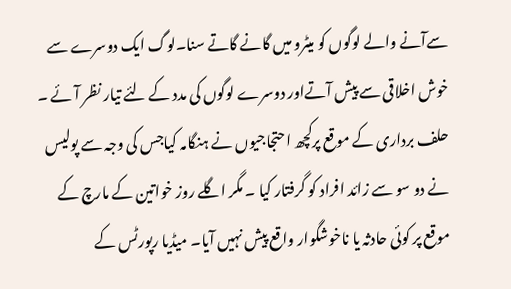سےآنے والے لوگوں کو میٹرو میں گانے گاتے سنا۔لوگ ایک دوسرے سے خوش اخلاقی سے پیش آتےاور دوسرے لوگوں کی مدد کے لئے تیار نظر آئے ۔
حلف برداری کے موقع پرکچھ احتجاجیوں نے ہنگامہ کیاجس کی وجہ سے پولیس نے دو سو سے زائد افراد کو گرفتار کیا ۔ مگر اگلے روز خواتین کے مارچ کے موقع پر کوئی حادثہ یا ناخوشگوار واقع پیش نہیں آیا۔ میڈیا رپورٹس کے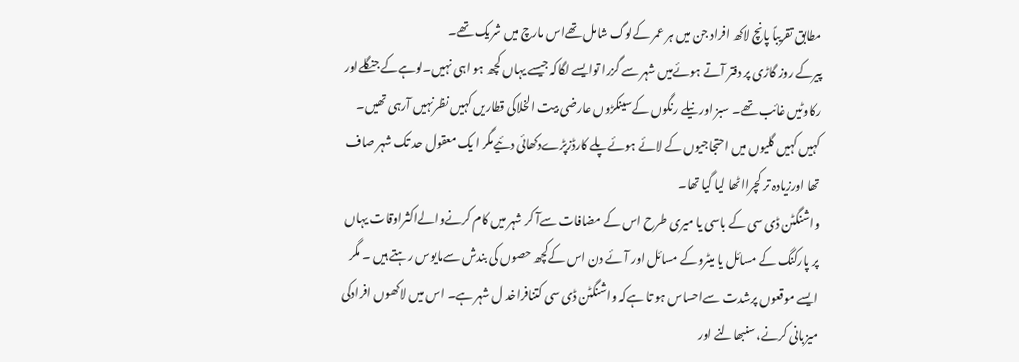مطابق تقریباً پانچ لاکھ افراد جن میں ہر عمر کےلوگ شامل تھےاس مارچ میں شریک تھے۔
پیرکے روز گاڑی پر دفتر آتے ہوئےمیں شہر سے گزرا توایسے لگاکہ جیسے یہاں کچھ ہو اہی نہیں۔لوہےکے جنگلےاور رکاوٹیں غائب تھے۔ سبز اور نیلے رنگوں کےسینکڑوں عارضی بیت الخلاکی قطاریں کہیں نظرنہیں آرہی تھیں۔ کہیں کہیں گلیوں میں احتجاجیوں کے لائے ہوئےپلے کارڈزپڑےدکھائی دئیےمگر ا یک معقول حد تک شہر صاف تھا اورزیادہ تر کچرااٹھا لیا گیا تھا۔
واشنگٹن ڈی سی کے باسی یا میری طرح اس کے مضافات سےآ کر شہر میں کام کرنےوالےاکثراوقات یہاں پر پارکنگ کے مسائل یا میٹروکے مسائل اور آئے دن اس کےکچھ حصوں کی بندش سےمایوس رہتے ہیں ۔ مگر ایسے موقعوں پرشدت سےاحساس ہو تا ہےکہ واشنگٹن ڈی سی کتنافراخد ل شہر ہے۔ اس میں لاکھوں افرادکی میزبانی کرنے، سنبھالنے اور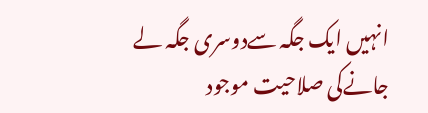انہیں ایک جگہ سےدوسری جگہ لے جانےکی صلاحیت موجود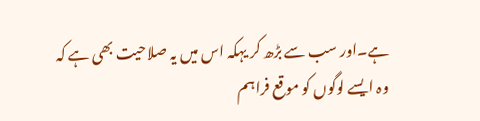ہے۔اور سب سے بڑھ کر یہکہ اس میں یہ صلاحیت بھی ہے کہ وہ ایسے لوگوں کو موقع فراہم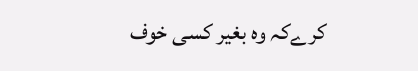کرےکہ وہ بغیر کسی خوف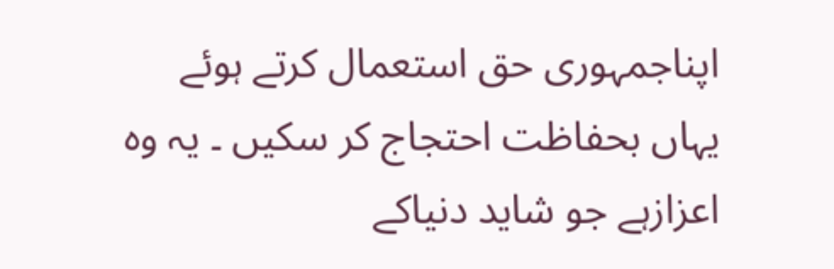اپناجمہوری حق استعمال کرتے ہوئے یہاں بحفاظت احتجاج کر سکیں ۔ یہ وہ اعزازہے جو شاید دنیاکے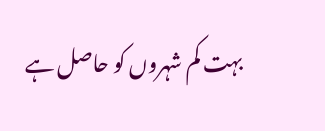بہت کم شہروں کو حاصل ہے